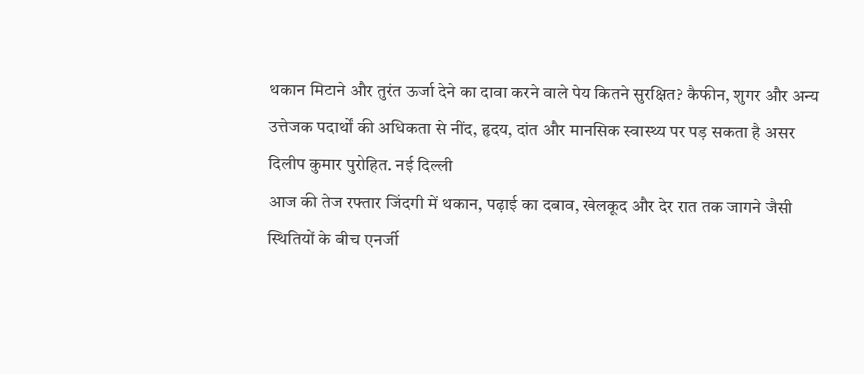थकान मिटाने और तुरंत ऊर्जा देने का दावा करने वाले पेय कितने सुरक्षित? कैफीन, शुगर और अन्य उत्तेजक पदार्थों की अधिकता से नींद, हृदय, दांत और मानसिक स्वास्थ्य पर पड़ सकता है असर
दिलीप कुमार पुरोहित. नई दिल्ली
आज की तेज रफ्तार जिंदगी में थकान, पढ़ाई का दबाव, खेलकूद और देर रात तक जागने जैसी स्थितियों के बीच एनर्जी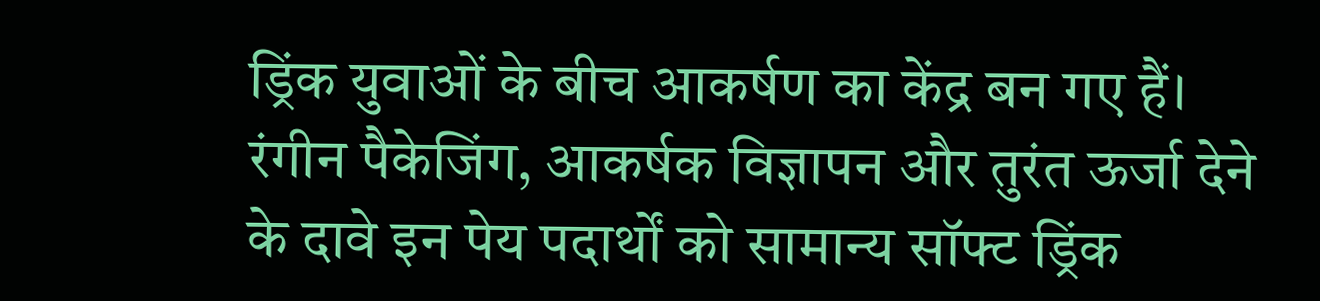ड्रिंक युवाओं के बीच आकर्षण का केंद्र बन गए हैं। रंगीन पैकेजिंग, आकर्षक विज्ञापन और तुरंत ऊर्जा देने के दावे इन पेय पदार्थों को सामान्य सॉफ्ट ड्रिंक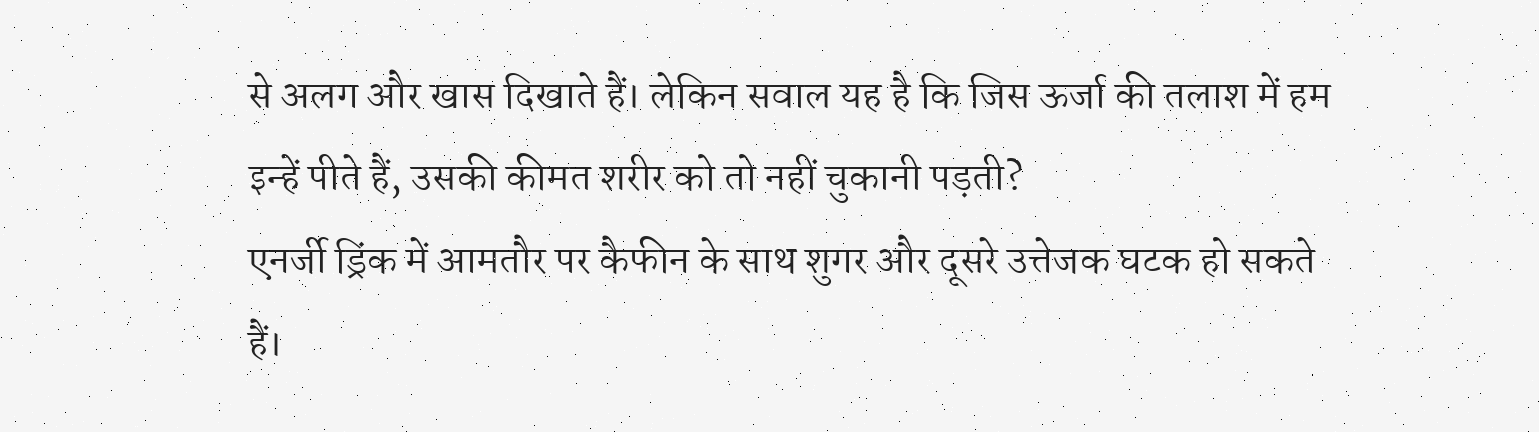से अलग और खास दिखाते हैं। लेकिन सवाल यह है कि जिस ऊर्जा की तलाश में हम इन्हें पीते हैं, उसकी कीमत शरीर को तो नहीं चुकानी पड़ती?
एनर्जी ड्रिंक में आमतौर पर कैफीन के साथ शुगर और दूसरे उत्तेजक घटक हो सकते हैं।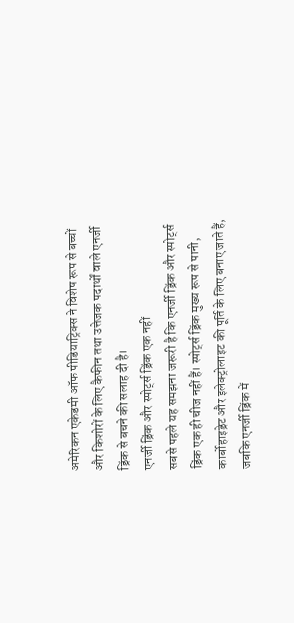अमेरिकन एकेडमी ऑफ पीडियाट्रिक्स ने विशेष रूप से बच्चों और किशोरों के लिए कैफीन तथा उत्तेजक पदार्थों वाले एनर्जी ड्रिंक से बचने की सलाह दी है।
एनर्जी ड्रिंक और स्पोर्ट्स ड्रिंक एक नहीं
सबसे पहले यह समझना जरूरी है कि एनर्जी ड्रिंक और स्पोर्ट्स ड्रिंक एक ही चीज नहीं हैं। स्पोर्ट्स ड्रिंक मुख्य रूप से पानी, कार्बोहाइड्रेट और इलेक्ट्रोलाइट की पूर्ति के लिए बनाए जाते हैं, जबकि एनर्जी ड्रिंक में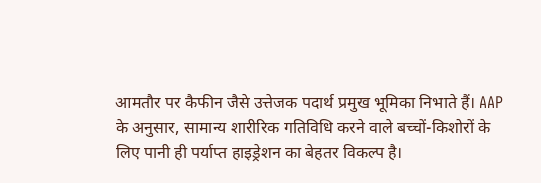आमतौर पर कैफीन जैसे उत्तेजक पदार्थ प्रमुख भूमिका निभाते हैं। AAP के अनुसार, सामान्य शारीरिक गतिविधि करने वाले बच्चों-किशोरों के लिए पानी ही पर्याप्त हाइड्रेशन का बेहतर विकल्प है।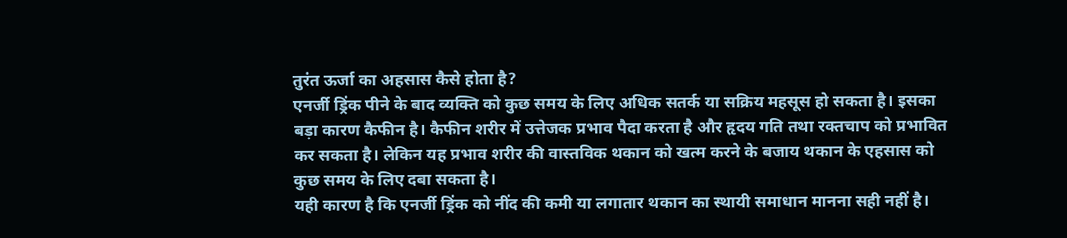तुरंत ऊर्जा का अहसास कैसे होता है?
एनर्जी ड्रिंक पीने के बाद व्यक्ति को कुछ समय के लिए अधिक सतर्क या सक्रिय महसूस हो सकता है। इसका बड़ा कारण कैफीन है। कैफीन शरीर में उत्तेजक प्रभाव पैदा करता है और हृदय गति तथा रक्तचाप को प्रभावित कर सकता है। लेकिन यह प्रभाव शरीर की वास्तविक थकान को खत्म करने के बजाय थकान के एहसास को कुछ समय के लिए दबा सकता है।
यही कारण है कि एनर्जी ड्रिंक को नींद की कमी या लगातार थकान का स्थायी समाधान मानना सही नहीं है।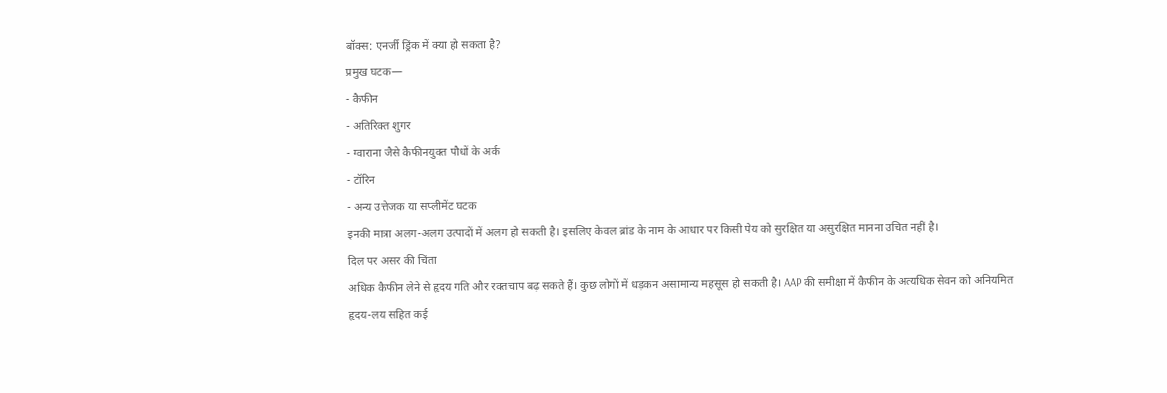बॉक्स: एनर्जी ड्रिंक में क्या हो सकता है?
प्रमुख घटक—
- कैफीन
- अतिरिक्त शुगर
- ग्वाराना जैसे कैफीनयुक्त पौधों के अर्क
- टॉरिन
- अन्य उत्तेजक या सप्लीमेंट घटक
इनकी मात्रा अलग-अलग उत्पादों में अलग हो सकती है। इसलिए केवल ब्रांड के नाम के आधार पर किसी पेय को सुरक्षित या असुरक्षित मानना उचित नहीं है।
दिल पर असर की चिंता
अधिक कैफीन लेने से हृदय गति और रक्तचाप बढ़ सकते हैं। कुछ लोगों में धड़कन असामान्य महसूस हो सकती है। AAP की समीक्षा में कैफीन के अत्यधिक सेवन को अनियमित हृदय-लय सहित कई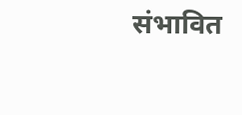संभावित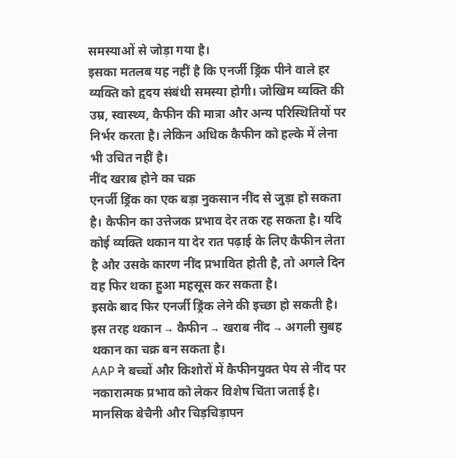समस्याओं से जोड़ा गया है।
इसका मतलब यह नहीं है कि एनर्जी ड्रिंक पीने वाले हर व्यक्ति को हृदय संबंधी समस्या होगी। जोखिम व्यक्ति की उम्र, स्वास्थ्य, कैफीन की मात्रा और अन्य परिस्थितियों पर निर्भर करता है। लेकिन अधिक कैफीन को हल्के में लेना भी उचित नहीं है।
नींद खराब होने का चक्र
एनर्जी ड्रिंक का एक बड़ा नुकसान नींद से जुड़ा हो सकता है। कैफीन का उत्तेजक प्रभाव देर तक रह सकता है। यदि कोई व्यक्ति थकान या देर रात पढ़ाई के लिए कैफीन लेता है और उसके कारण नींद प्रभावित होती है, तो अगले दिन वह फिर थका हुआ महसूस कर सकता है।
इसके बाद फिर एनर्जी ड्रिंक लेने की इच्छा हो सकती है। इस तरह थकान → कैफीन → खराब नींद → अगली सुबह थकान का चक्र बन सकता है।
AAP ने बच्चों और किशोरों में कैफीनयुक्त पेय से नींद पर नकारात्मक प्रभाव को लेकर विशेष चिंता जताई है।
मानसिक बेचैनी और चिड़चिड़ापन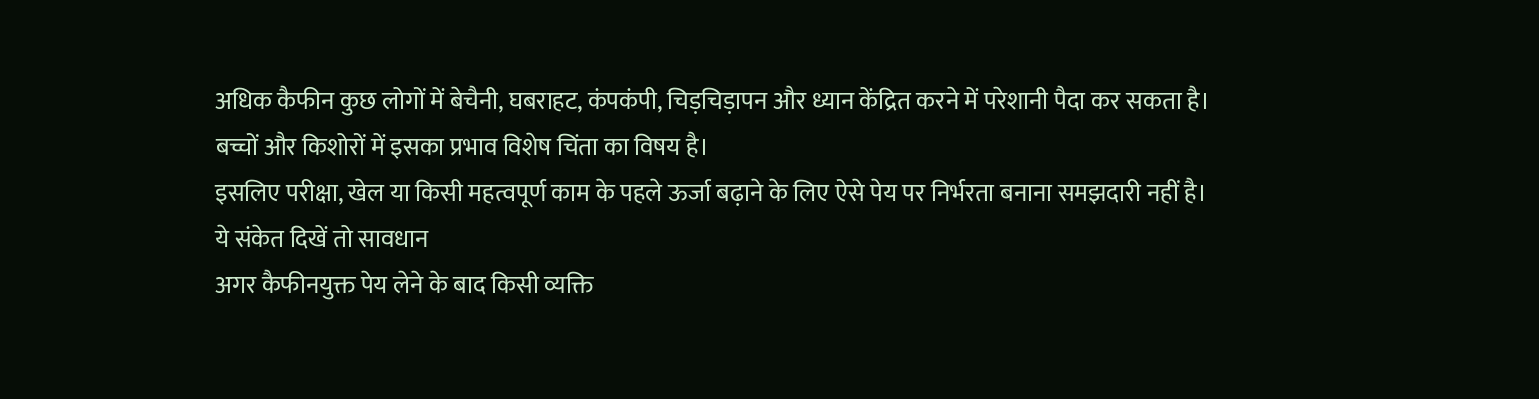अधिक कैफीन कुछ लोगों में बेचैनी, घबराहट, कंपकंपी, चिड़चिड़ापन और ध्यान केंद्रित करने में परेशानी पैदा कर सकता है। बच्चों और किशोरों में इसका प्रभाव विशेष चिंता का विषय है।
इसलिए परीक्षा, खेल या किसी महत्वपूर्ण काम के पहले ऊर्जा बढ़ाने के लिए ऐसे पेय पर निर्भरता बनाना समझदारी नहीं है।
ये संकेत दिखें तो सावधान
अगर कैफीनयुक्त पेय लेने के बाद किसी व्यक्ति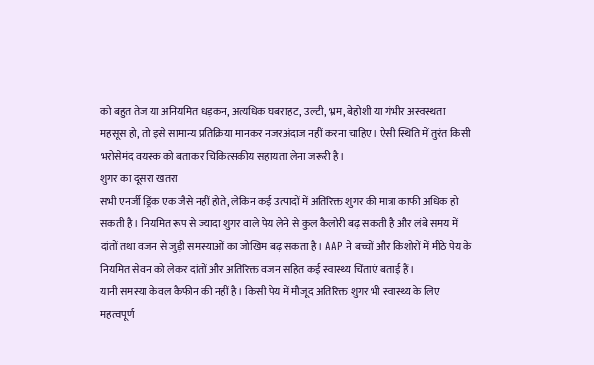को बहुत तेज या अनियमित धड़कन, अत्यधिक घबराहट, उल्टी, भ्रम, बेहोशी या गंभीर अस्वस्थता महसूस हो, तो इसे सामान्य प्रतिक्रिया मानकर नजरअंदाज नहीं करना चाहिए। ऐसी स्थिति में तुरंत किसी भरोसेमंद वयस्क को बताकर चिकित्सकीय सहायता लेना जरूरी है।
शुगर का दूसरा खतरा
सभी एनर्जी ड्रिंक एक जैसे नहीं होते, लेकिन कई उत्पादों में अतिरिक्त शुगर की मात्रा काफी अधिक हो सकती है। नियमित रूप से ज्यादा शुगर वाले पेय लेने से कुल कैलोरी बढ़ सकती है और लंबे समय में दांतों तथा वजन से जुड़ी समस्याओं का जोखिम बढ़ सकता है। AAP ने बच्चों और किशोरों में मीठे पेय के नियमित सेवन को लेकर दांतों और अतिरिक्त वजन सहित कई स्वास्थ्य चिंताएं बताई हैं।
यानी समस्या केवल कैफीन की नहीं है। किसी पेय में मौजूद अतिरिक्त शुगर भी स्वास्थ्य के लिए महत्वपूर्ण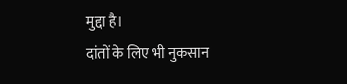मुद्दा है।
दांतों के लिए भी नुकसान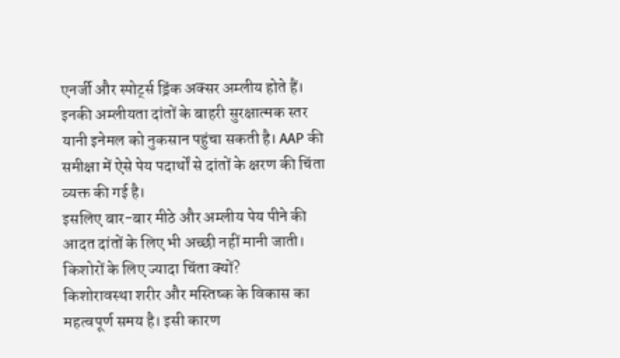एनर्जी और स्पोर्ट्स ड्रिंक अक्सर अम्लीय होते हैं। इनकी अम्लीयता दांतों के बाहरी सुरक्षात्मक स्तर यानी इनेमल को नुकसान पहुंचा सकती है। AAP की समीक्षा में ऐसे पेय पदार्थों से दांतों के क्षरण की चिंता व्यक्त की गई है।
इसलिए बार-बार मीठे और अम्लीय पेय पीने की आदत दांतों के लिए भी अच्छी नहीं मानी जाती।
किशोरों के लिए ज्यादा चिंता क्यों?
किशोरावस्था शरीर और मस्तिष्क के विकास का महत्वपूर्ण समय है। इसी कारण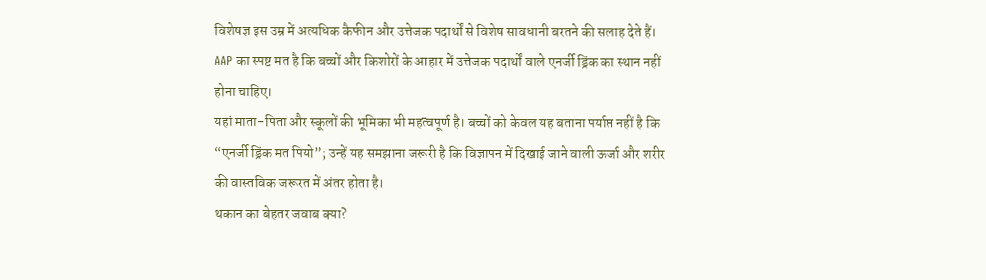विशेषज्ञ इस उम्र में अत्यधिक कैफीन और उत्तेजक पदार्थों से विशेष सावधानी बरतने की सलाह देते हैं। AAP का स्पष्ट मत है कि बच्चों और किशोरों के आहार में उत्तेजक पदार्थों वाले एनर्जी ड्रिंक का स्थान नहीं होना चाहिए।
यहां माता-पिता और स्कूलों की भूमिका भी महत्वपूर्ण है। बच्चों को केवल यह बताना पर्याप्त नहीं है कि “एनर्जी ड्रिंक मत पियो”; उन्हें यह समझाना जरूरी है कि विज्ञापन में दिखाई जाने वाली ऊर्जा और शरीर की वास्तविक जरूरत में अंतर होता है।
थकान का बेहतर जवाब क्या?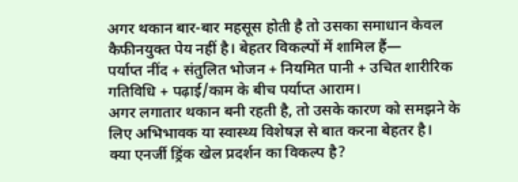अगर थकान बार-बार महसूस होती है तो उसका समाधान केवल कैफीनयुक्त पेय नहीं है। बेहतर विकल्पों में शामिल हैं—
पर्याप्त नींद + संतुलित भोजन + नियमित पानी + उचित शारीरिक गतिविधि + पढ़ाई/काम के बीच पर्याप्त आराम।
अगर लगातार थकान बनी रहती है, तो उसके कारण को समझने के लिए अभिभावक या स्वास्थ्य विशेषज्ञ से बात करना बेहतर है।
क्या एनर्जी ड्रिंक खेल प्रदर्शन का विकल्प है?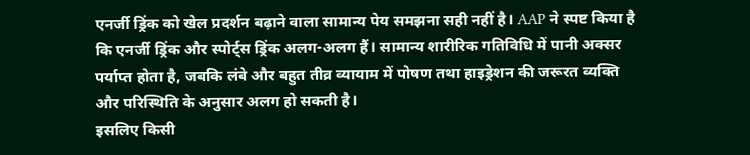एनर्जी ड्रिंक को खेल प्रदर्शन बढ़ाने वाला सामान्य पेय समझना सही नहीं है। AAP ने स्पष्ट किया है कि एनर्जी ड्रिंक और स्पोर्ट्स ड्रिंक अलग-अलग हैं। सामान्य शारीरिक गतिविधि में पानी अक्सर पर्याप्त होता है, जबकि लंबे और बहुत तीव्र व्यायाम में पोषण तथा हाइड्रेशन की जरूरत व्यक्ति और परिस्थिति के अनुसार अलग हो सकती है।
इसलिए किसी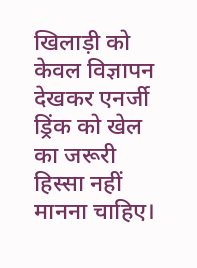खिलाड़ी को केवल विज्ञापन देखकर एनर्जी ड्रिंक को खेल का जरूरी हिस्सा नहीं मानना चाहिए।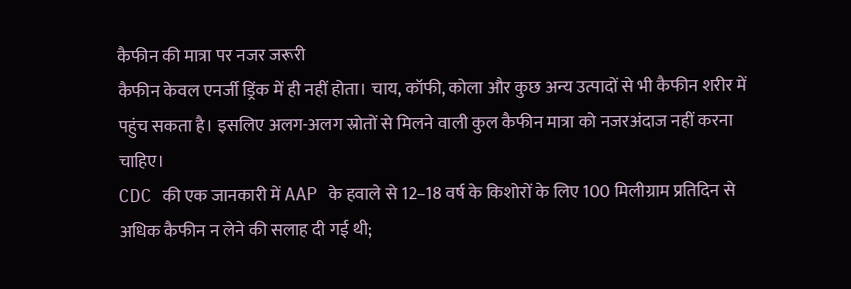कैफीन की मात्रा पर नजर जरूरी
कैफीन केवल एनर्जी ड्रिंक में ही नहीं होता। चाय, कॉफी, कोला और कुछ अन्य उत्पादों से भी कैफीन शरीर में पहुंच सकता है। इसलिए अलग-अलग स्रोतों से मिलने वाली कुल कैफीन मात्रा को नजरअंदाज नहीं करना चाहिए।
CDC की एक जानकारी में AAP के हवाले से 12–18 वर्ष के किशोरों के लिए 100 मिलीग्राम प्रतिदिन से अधिक कैफीन न लेने की सलाह दी गई थी;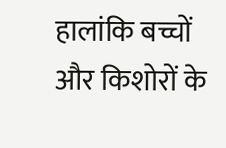हालांकि बच्चों और किशोरों के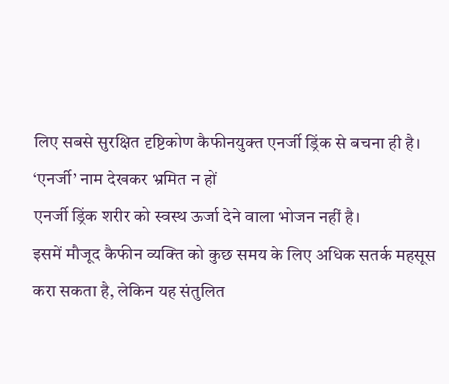लिए सबसे सुरक्षित दृष्टिकोण कैफीनयुक्त एनर्जी ड्रिंक से बचना ही है।
‘एनर्जी’ नाम देखकर भ्रमित न हों
एनर्जी ड्रिंक शरीर को स्वस्थ ऊर्जा देने वाला भोजन नहीं है।
इसमें मौजूद कैफीन व्यक्ति को कुछ समय के लिए अधिक सतर्क महसूस करा सकता है, लेकिन यह संतुलित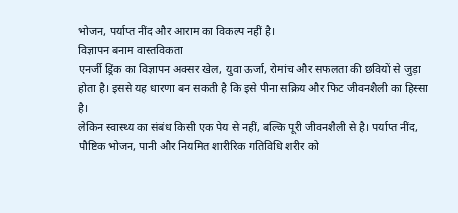भोजन, पर्याप्त नींद और आराम का विकल्प नहीं है।
विज्ञापन बनाम वास्तविकता
एनर्जी ड्रिंक का विज्ञापन अक्सर खेल, युवा ऊर्जा, रोमांच और सफलता की छवियों से जुड़ा होता है। इससे यह धारणा बन सकती है कि इसे पीना सक्रिय और फिट जीवनशैली का हिस्सा है।
लेकिन स्वास्थ्य का संबंध किसी एक पेय से नहीं, बल्कि पूरी जीवनशैली से है। पर्याप्त नींद, पौष्टिक भोजन, पानी और नियमित शारीरिक गतिविधि शरीर को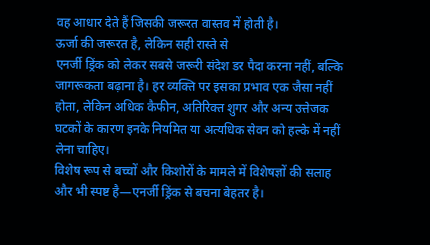वह आधार देते हैं जिसकी जरूरत वास्तव में होती है।
ऊर्जा की जरूरत है, लेकिन सही रास्ते से
एनर्जी ड्रिंक को लेकर सबसे जरूरी संदेश डर पैदा करना नहीं, बल्कि जागरूकता बढ़ाना है। हर व्यक्ति पर इसका प्रभाव एक जैसा नहीं होता, लेकिन अधिक कैफीन, अतिरिक्त शुगर और अन्य उत्तेजक घटकों के कारण इनके नियमित या अत्यधिक सेवन को हल्के में नहीं लेना चाहिए।
विशेष रूप से बच्चों और किशोरों के मामले में विशेषज्ञों की सलाह और भी स्पष्ट है—एनर्जी ड्रिंक से बचना बेहतर है।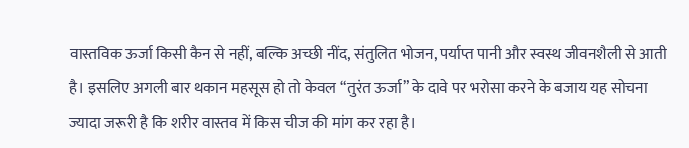वास्तविक ऊर्जा किसी कैन से नहीं, बल्कि अच्छी नींद, संतुलित भोजन, पर्याप्त पानी और स्वस्थ जीवनशैली से आती है। इसलिए अगली बार थकान महसूस हो तो केवल “तुरंत ऊर्जा” के दावे पर भरोसा करने के बजाय यह सोचना ज्यादा जरूरी है कि शरीर वास्तव में किस चीज की मांग कर रहा है।